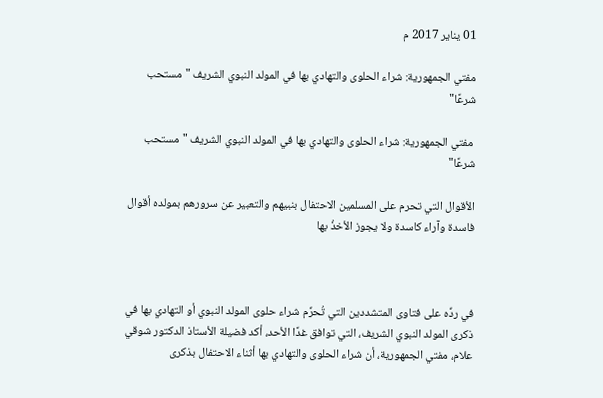01 يناير 2017 م

مفتي الجمهورية: شراء الحلوى والتهادي بها في المولد النبوي الشريف "مستحب شرعًا"

 مفتي الجمهورية: شراء الحلوى والتهادي بها في المولد النبوي الشريف "مستحب شرعًا"

الأقوال التي تحرم على المسلمين الاحتفال بنبيهم والتعبير عن سرورهم بمولده أقوال فاسدة وآراء كاسدة ولا يجوز الأخذُ بها



في ردِّه على فتاوى المتشددين التي تُحرِّم شراء حلوى المولد النبوي أو التهادي بها في ذكرى المولد النبوي الشريف، التي توافق غدًا الأحد، أكد فضيلة الأستاذ الدكتور شوقي علام، مفتي الجمهورية، أن شراء الحلوى والتهادي بها أثناء الاحتفال بذكرى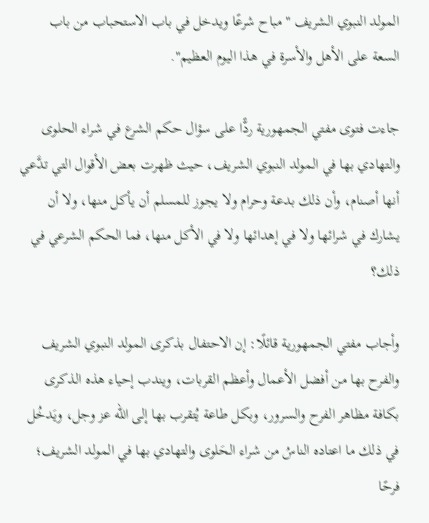المولد النبوي الشريف "مباح شرعًا ويدخل في باب الاستحباب من باب السعة على الأهل والأسرة في هذا اليوم العظيم".

جاءت فتوى مفتي الجمهورية ردًّا على سؤال حكم الشرع في شراء الحلوى والتهادي بها في المولد النبوي الشريف، حيث ظهرت بعض الأقوال التي تدَّعي أنها أصنام، وأن ذلك بدعة وحرام ولا يجوز للمسلم أن يأكل منها، ولا أن يشارك في شرائها ولا في إهدائها ولا في الأكل منها، فما الحكم الشرعي في ذلك؟

وأجاب مفتي الجمهورية قائلًا: إن الاحتفال بذكرى المولد النبوي الشريف والفرح بها من أفضل الأعمال وأعظم القربات، ويندب إحياء هذه الذكرى بكافة مظاهر الفرح والسرور، وبكل طاعة يُتقرب بها إلى الله عز وجل، ويَدخُل في ذلك ما اعتاده الناسُ من شراء الحَلوى والتهادي بها في المولد الشريف؛ فرحًا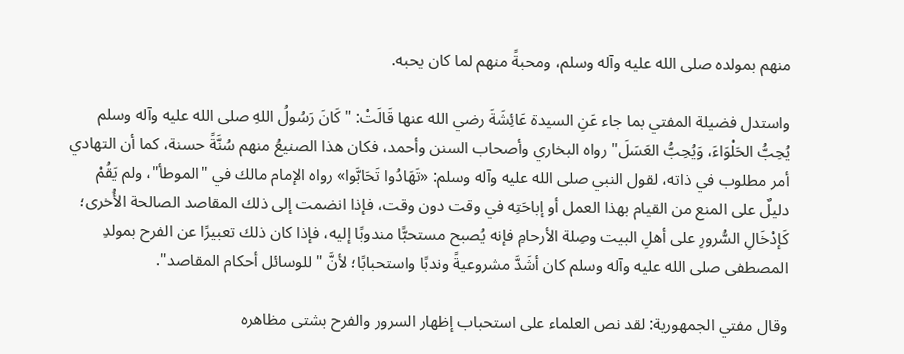منهم بمولده صلى الله عليه وآله وسلم، ومحبةً منهم لما كان يحبه.

واستدل فضيلة المفتي بما جاء عَنِ السيدة عَائِشَةَ رضي الله عنها قَالَتْ: "كَانَ رَسُولُ اللهِ صلى الله عليه وآله وسلم يُحِبُّ الحَلْوَاءَ، وَيُحِبُّ العَسَلَ" رواه البخاري وأصحاب السنن وأحمد، فكان هذا الصنيعُ منهم سُنَّةً حسنة، كما أن التهادي أمر مطلوب في ذاته، لقول النبي صلى الله عليه وآله وسلم: «تَهَادُوا تَحَابَّوا» رواه الإمام مالك في "الموطأ"، ولم يَقُمْ دليلٌ على المنع من القيام بهذا العمل أو إباحَتِه في وقت دون وقت، فإذا انضمت إلى ذلك المقاصد الصالحة الأُخرى؛ كَإدْخَالِ السُّرورِ على أهلِ البيت وصِلة الأرحامِ فإنه يُصبح مستحبًّا مندوبًا إليه، فإذا كان ذلك تعبيرًا عن الفرح بمولدِ المصطفى صلى الله عليه وآله وسلم كان أشَدَّ مشروعيةً وندبًا واستحبابًا؛ لأنَّ "للوسائل أحكام المقاصد".

وقال مفتي الجمهورية: لقد نص العلماء على استحباب إظهار السرور والفرح بشتى مظاهره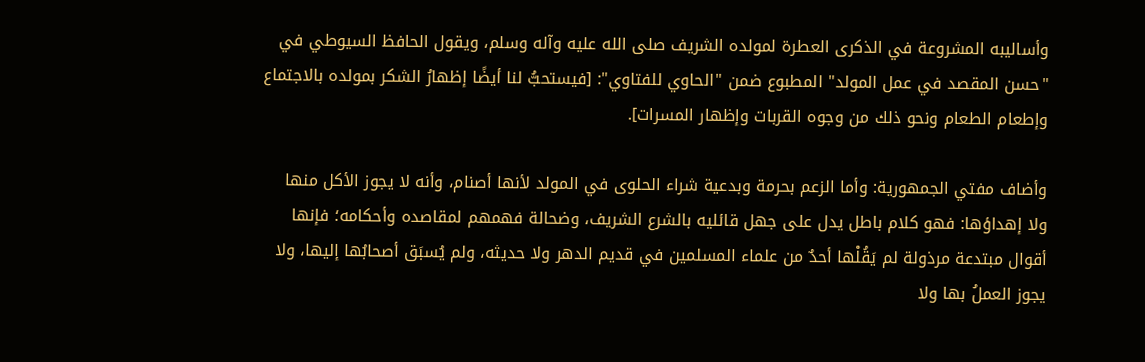وأساليبه المشروعة في الذكرى العطرة لمولده الشريف صلى الله عليه وآله وسلم، ويقول الحافظ السيوطي في "حسن المقصد في عمل المولد" المطبوع ضمن "الحاوي للفتاوي": [فيستحبُّ لنا أيضًا إظهارُ الشكر بمولده بالاجتماع وإطعام الطعام ونحو ذلك من وجوه القربات وإظهار المسرات].

وأضاف مفتي الجمهورية: وأما الزعم بحرمة وبدعية شراء الحلوى في المولد لأنها أصنام، وأنه لا يجوز الأكل منها ولا إهداؤها: فهو كلام باطل يدل على جهل قائليه بالشرع الشريف، وضحالة فهمهم لمقاصده وأحكامه؛ فإنها أقوال مبتدعة مرذولة لم يَقُلْها أحدٌ من علماء المسلمين في قديم الدهر ولا حديثه، ولم يُسبَق أصحابُها إليها، ولا يجوز العملُ بها ولا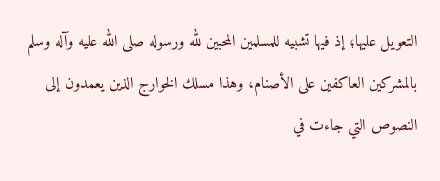التعويل عليها؛ إذ فيها تشبيه للمسلمين المحبين لله ورسوله صلى الله عليه وآله وسلم بالمشركين العاكفين على الأصنام، وهذا مسلك الخوارج الذين يعمدون إلى النصوص التي جاءت في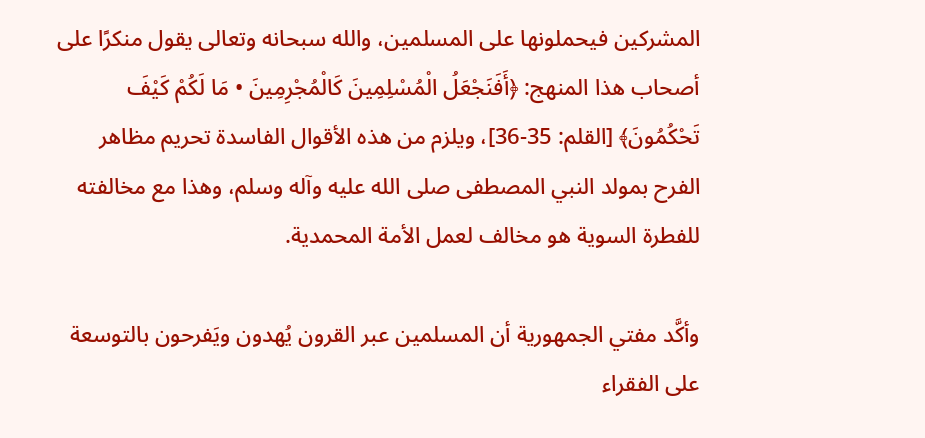المشركين فيحملونها على المسلمين، والله سبحانه وتعالى يقول منكرًا على أصحاب هذا المنهج: ﴿أَفَنَجْعَلُ الْمُسْلِمِينَ كَالْمُجْرِمِينَ • مَا لَكُمْ كَيْفَ تَحْكُمُونَ﴾ [القلم: 35-36]، ويلزم من هذه الأقوال الفاسدة تحريم مظاهر الفرح بمولد النبي المصطفى صلى الله عليه وآله وسلم، وهذا مع مخالفته للفطرة السوية هو مخالف لعمل الأمة المحمدية.

وأكَّد مفتي الجمهورية أن المسلمين عبر القرون يُهدون ويَفرحون بالتوسعة على الفقراء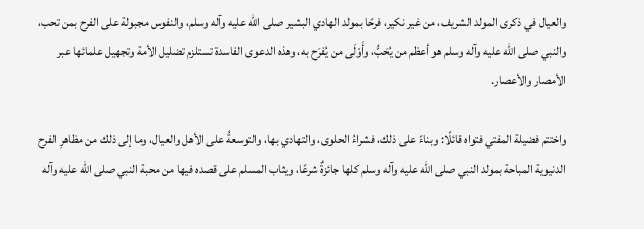والعيال في ذكرى المولد الشريف، من غير نكير، فرحًا بمولد الهادي البشير صلى الله عليه وآله وسلم، والنفوس مجبولة على الفرح بمن تحب، والنبي صلى الله عليه وآله وسلم هو أعظم من يُحَبُّ، وأَوْلَى من يُفرَح به، وهذه الدعوى الفاسدة تستلزم تضليل الأمة وتجهيل علمائها عبر الأمصار والأعصار.

واختتم فضيلة المفتي فتواه قائلًا: وبناءً على ذلك، فشراءُ الحلوى، والتهادي بها، والتوسعةُ على الأهل والعيال، وما إلى ذلك من مظاهرِ الفرح الدنيوية المباحة بمولد النبي صلى الله عليه وآله وسلم كلها جائزةٌ شرعًا، ويثاب المسلم على قصده فيها من محبة النبي صلى الله عليه وآله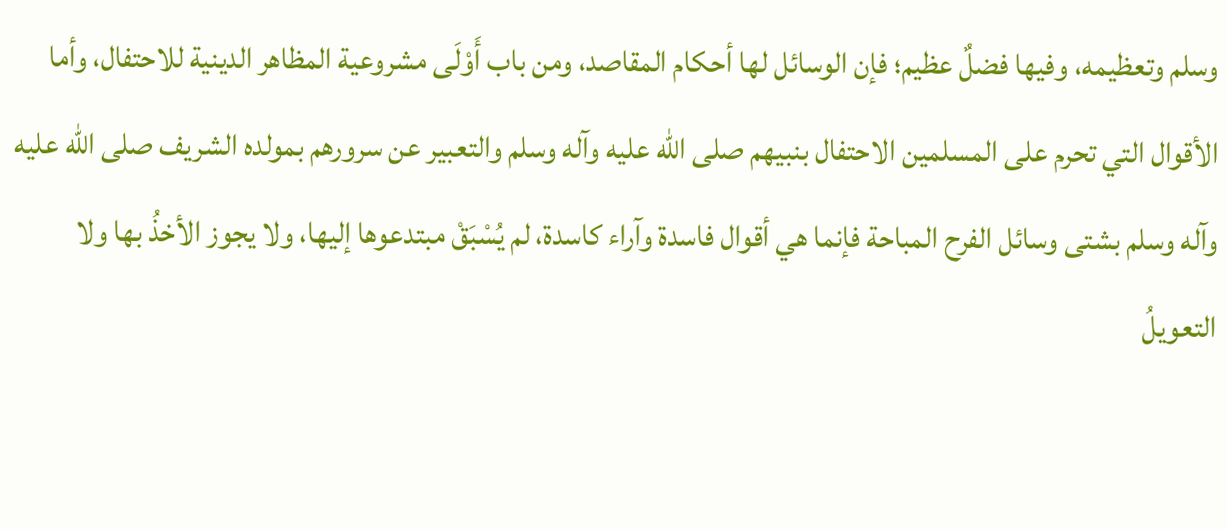وسلم وتعظيمه، وفيها فضلٌ عظيم؛ فإن الوسائل لها أحكام المقاصد، ومن باب أَوْلَى مشروعية المظاهر الدينية للاحتفال، وأما الأقوال التي تحرم على المسلمين الاحتفال بنبيهم صلى الله عليه وآله وسلم والتعبير عن سرورهم بمولده الشريف صلى الله عليه وآله وسلم بشتى وسائل الفرح المباحة فإنما هي أقوال فاسدة وآراء كاسدة، لم يُسْبَقْ مبتدعوها إليها، ولا يجوز الأخذُ بها ولا التعويلُ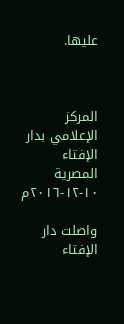عليها.



المركز الإعلامي بدار الإفتاء المصرية ١٠-١٢-٢٠١٦م

واصلت دار الإفتاء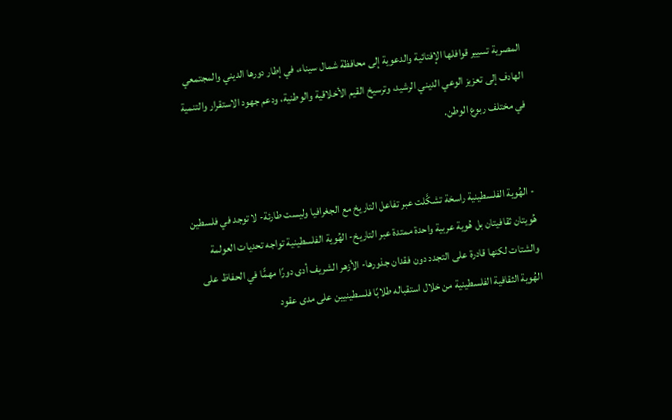المصرية تسيير قوافلها الإفتائية والدعوية إلى محافظة شمال سيناء، في إطار دورها الديني والمجتمعي الهادف إلى تعزيز الوعي الديني الرشيد، وترسيخ القيم الأخلاقية والوطنية، ودعم جهود الاستقرار والتنمية في مختلف ربوع الوطن.


- الهُوية الفلسطينية راسخة تشكَّلت عبر تفاعل التاريخ مع الجغرافيا وليست طارئة- لا توجد في فلسطين هُويتان ثقافيتان بل هُوية عربية واحدة ممتدة عبر التاريخ- الهُوية الفلسطينية تواجه تحديات العولمة والشتات لكنها قادرة على التجدد دون فقدان جذورها- الأزهر الشريف أدى دورًا مهمًّا في الحفاظ على الهُوية الثقافية الفلسطينية من خلال استقباله طلابًا فلسطينيين على مدى عقود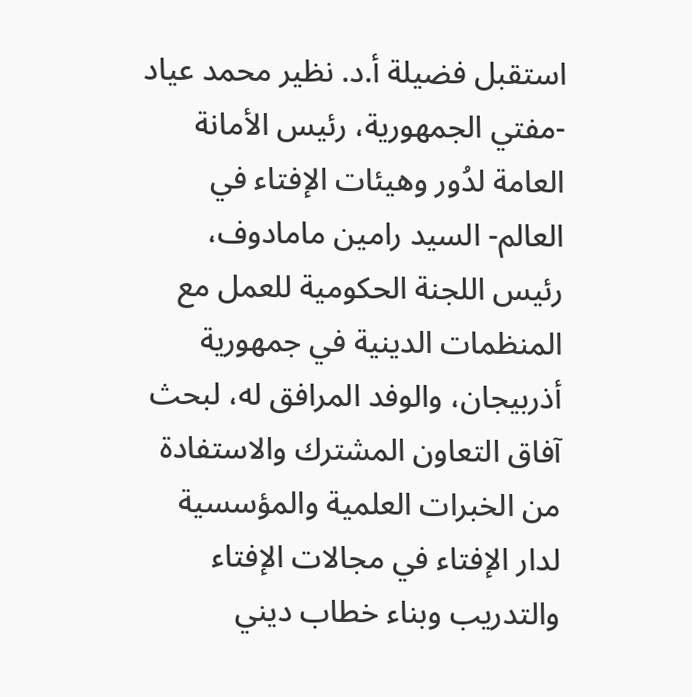استقبل فضيلة أ.د. نظير محمد عياد -مفتي الجمهورية، رئيس الأمانة العامة لدُور وهيئات الإفتاء في العالم- السيد رامين مامادوف، رئيس اللجنة الحكومية للعمل مع المنظمات الدينية في جمهورية أذربيجان، والوفد المرافق له، لبحث آفاق التعاون المشترك والاستفادة من الخبرات العلمية والمؤسسية لدار الإفتاء في مجالات الإفتاء والتدريب وبناء خطاب ديني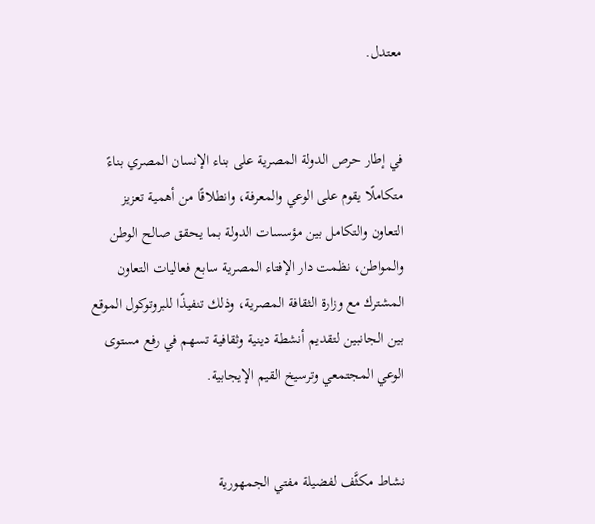معتدل.


في إطار حرص الدولة المصرية على بناء الإنسان المصري بناءً متكاملًا يقوم على الوعي والمعرفة، وانطلاقًا من أهمية تعزيز التعاون والتكامل بين مؤسسات الدولة بما يحقق صالح الوطن والمواطن، نظمت دار الإفتاء المصرية سابع فعاليات التعاون المشترك مع وزارة الثقافة المصرية، وذلك تنفيذًا للبروتوكول الموقع بين الجانبين لتقديم أنشطة دينية وثقافية تسهم في رفع مستوى الوعي المجتمعي وترسيخ القيم الإيجابية.


نشاط مكثَّف لفضيلة مفتي الجمهورية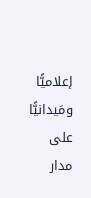إعلاميًّا ومَيدانيًّا على مدار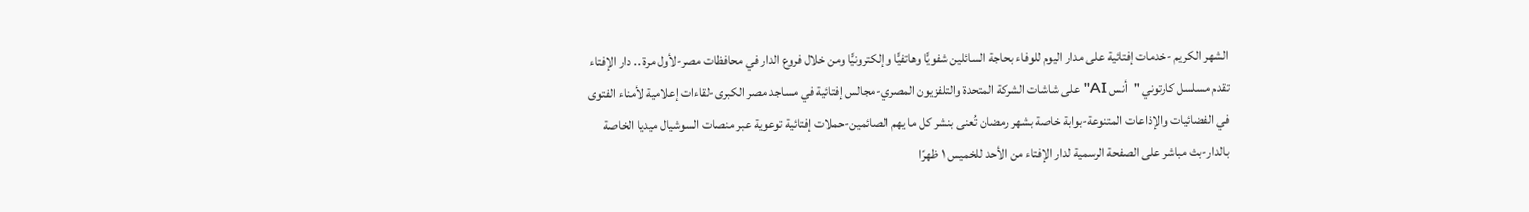الشهر الكريم -خدمات إفتائية على مدار اليوم للوفاء بحاجة السائلين شفويًّا وهاتفيًّا وإلكترونيًّا ومن خلال فروع الدار في محافظات مصر-لأول مرة .. دار الإفتاء تقدم مسلسل كارتوني "أنس AI" على شاشات الشركة المتحدة والتلفزيون المصري-مجالس إفتائية في مساجد مصر الكبرى-لقاءات إعلامية لأمناء الفتوى في الفضائيات والإذاعات المتنوعة-بوابة خاصة بشهر رمضان تُعنى بنشر كل ما يهم الصائمين-حملات إفتائية توعوية عبر منصات السوشيال ميديا الخاصة بالدار-بث مباشر على الصفحة الرسمية لدار الإفتاء من الأحد للخميس ١ ظهرًا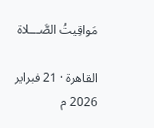مَواقِيتُ الصَّـــلاة

القاهرة · 21 فبراير 2026 م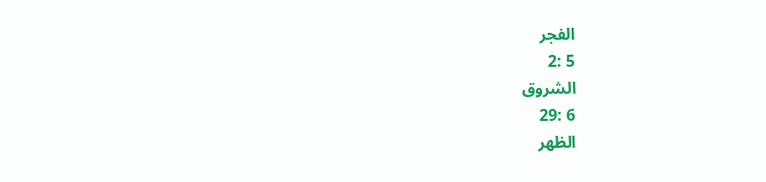الفجر
5 :2
الشروق
6 :29
الظهر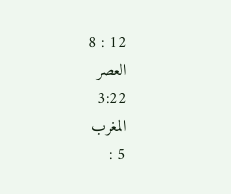12 : 8
العصر
3:22
المغرب
5 :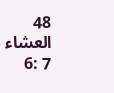48
العشاء
7 :6